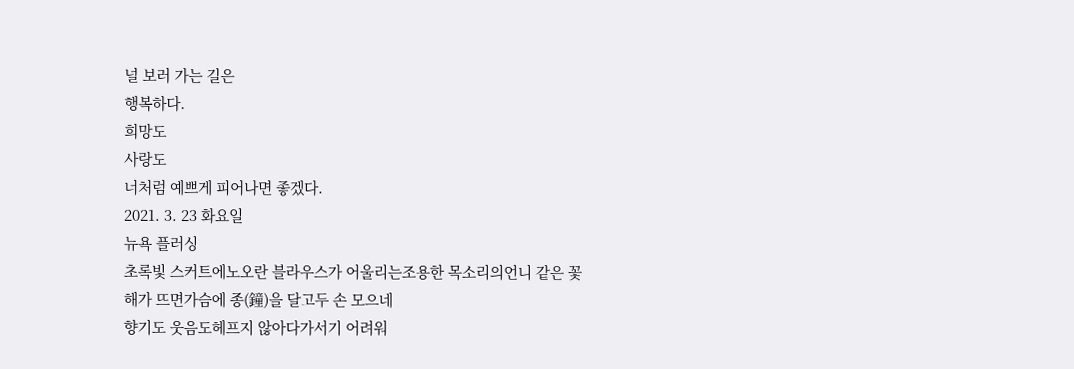널 보러 가는 길은
행복하다.
희망도
사랑도
너처럼 예쁘게 피어나면 좋겠다.
2021. 3. 23 화요일
뉴욕 플러싱
초록빛 스커트에노오란 블라우스가 어울리는조용한 목소리의언니 같은 꽃
해가 뜨면가슴에 종(鐘)을 달고두 손 모으네
향기도 웃음도헤프지 않아다가서기 어려워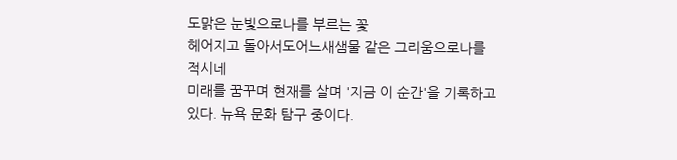도맑은 눈빛으로나를 부르는 꽃
헤어지고 돌아서도어느새샘물 같은 그리움으로나를 적시네
미래를 꿈꾸며 현재를 살며 '지금 이 순간'을 기록하고 있다. 뉴욕 문화 탐구 중이다.